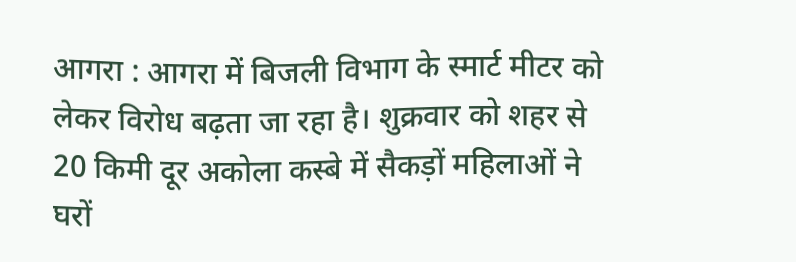आगरा : आगरा में बिजली विभाग के स्मार्ट मीटर को लेकर विरोध बढ़ता जा रहा है। शुक्रवार को शहर से 20 किमी दूर अकोला कस्बे में सैकड़ों महिलाओं ने घरों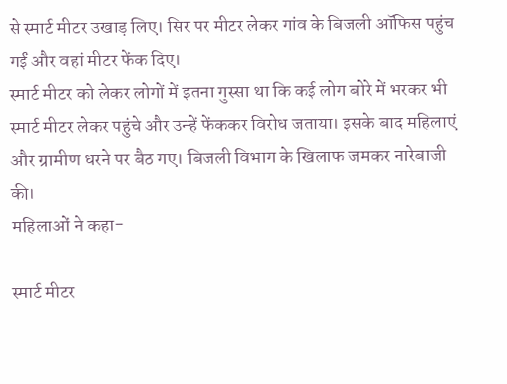से स्मार्ट मीटर उखाड़ लिए। सिर पर मीटर लेकर गांव के बिजली ऑफिस पहुंच गईं और वहां मीटर फेंक दिए।
स्मार्ट मीटर को लेकर लोगों में इतना गुस्सा था कि कई लोग बोरे में भरकर भी स्मार्ट मीटर लेकर पहुंचे और उन्हें फेंककर विरोध जताया। इसके बाद महिलाएं और ग्रामीण धरने पर बैठ गए। बिजली विभाग के खिलाफ जमकर नारेबाजी की।
महिलाओं ने कहा-

स्मार्ट मीटर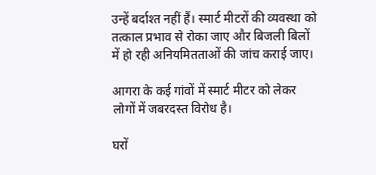उन्हें बर्दाश्त नहीं हैं। स्मार्ट मीटरों की व्यवस्था को तत्काल प्रभाव से रोका जाए और बिजली बिलों में हो रही अनियमितताओं की जांच कराई जाए।

आगरा के कई गांवों में स्मार्ट मीटर को लेकर लोगों में जबरदस्त विरोध है।

घरों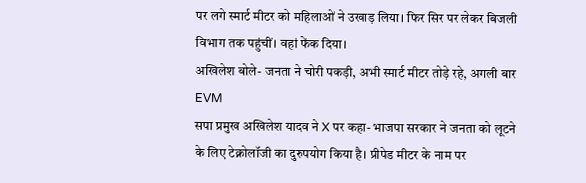पर लगे स्मार्ट मीटर को महिलाओं ने उखाड़ लिया। फिर सिर पर लेकर बिजली विभाग तक पहुंचीं। वहां फेंक दिया।
अखिलेश बोले- जनता ने चोरी पकड़ी, अभी स्मार्ट मीटर तोड़े रहे, अगली बार EVM
सपा प्रमुख अखिलेश यादव ने X पर कहा- भाजपा सरकार ने जनता को लूटने के लिए टेक्नोलॉजी का दुरुपयोग किया है। प्रीपेड मीटर के नाम पर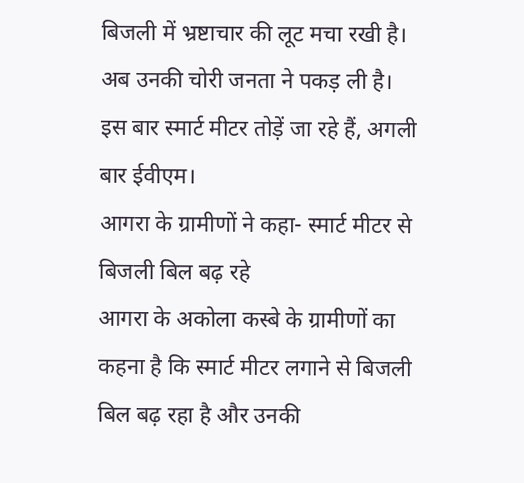बिजली में भ्रष्टाचार की लूट मचा रखी है। अब उनकी चोरी जनता ने पकड़ ली है। इस बार स्मार्ट मीटर तोड़ें जा रहे हैं, अगली बार ईवीएम।
आगरा के ग्रामीणों ने कहा- स्मार्ट मीटर से बिजली बिल बढ़ रहे
आगरा के अकोला कस्बे के ग्रामीणों का कहना है कि स्मार्ट मीटर लगाने से बिजली बिल बढ़ रहा है और उनकी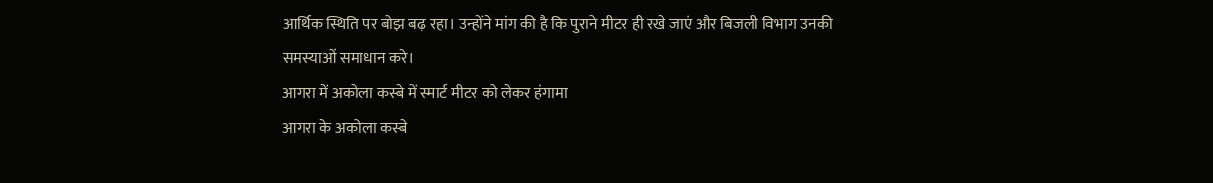आर्थिक स्थिति पर बोझ बढ़ रहा। उन्होंने मांग की है कि पुराने मीटर ही रखे जाएं और बिजली विभाग उनकी समस्याओं समाधान करे।
आगरा में अकोला कस्बे में स्मार्ट मीटर को लेकर हंगामा
आगरा के अकोला कस्बे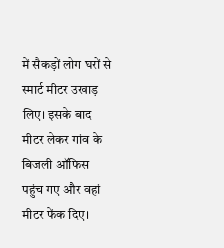में सैकड़ों लोग घरों से स्मार्ट मीटर उखाड़ लिए। इसके बाद मीटर लेकर गांव के बिजली ऑफिस पहुंच गए और वहां मीटर फेंक दिए।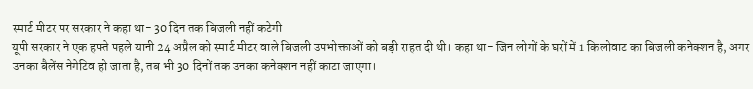स्मार्ट मीटर पर सरकार ने कहा था- 30 दिन तक बिजली नहीं कटेगी
यूपी सरकार ने एक हफ्ते पहले यानी 24 अप्रैल को स्मार्ट मीटर वाले बिजली उपभोक्ताओं को बड़ी राहत दी थी। कहा था- जिन लोगों के घरों में 1 किलोवाट का बिजली कनेक्शन है, अगर उनका बैलेंस नेगेटिव हो जाता है, तब भी 30 दिनों तक उनका कनेक्शन नहीं काटा जाएगा।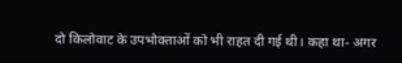दो किलोवाट के उपभोक्ताओं को भी राहत दी गई थी। कहा था- अगर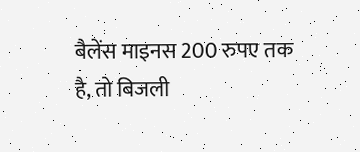बैलेंस माइनस 200 रुपए तक है, तो बिजली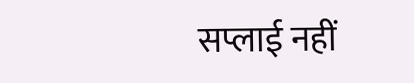सप्लाई नहीं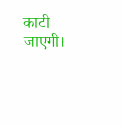काटी जाएगी।